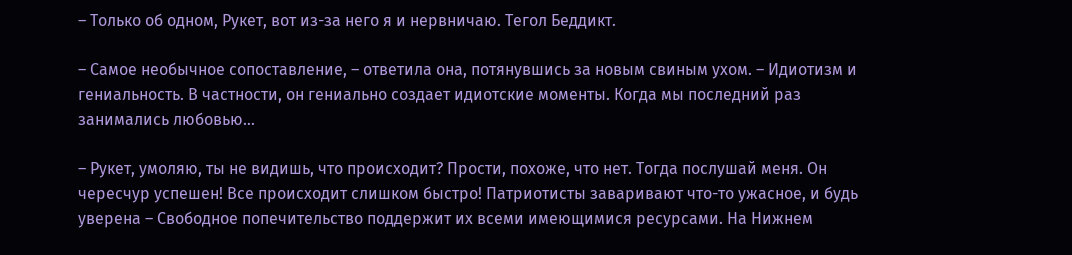– Только об одном, Рукет, вот из-за него я и нервничаю. Тегол Беддикт.

– Самое необычное сопоставление, – ответила она, потянувшись за новым свиным ухом. – Идиотизм и гениальность. В частности, он гениально создает идиотские моменты. Когда мы последний раз занимались любовью…

– Рукет, умоляю, ты не видишь, что происходит? Прости, похоже, что нет. Тогда послушай меня. Он чересчур успешен! Все происходит слишком быстро! Патриотисты заваривают что-то ужасное, и будь уверена – Свободное попечительство поддержит их всеми имеющимися ресурсами. На Нижнем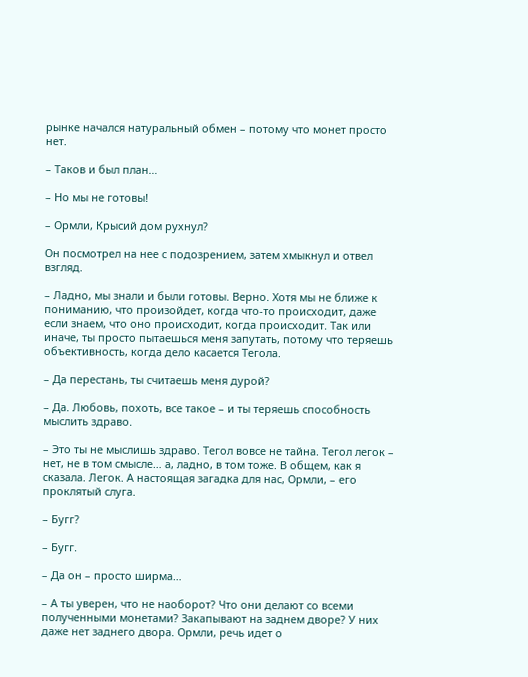рынке начался натуральный обмен – потому что монет просто нет.

– Таков и был план…

– Но мы не готовы!

– Ормли, Крысий дом рухнул?

Он посмотрел на нее с подозрением, затем хмыкнул и отвел взгляд.

– Ладно, мы знали и были готовы. Верно. Хотя мы не ближе к пониманию, что произойдет, когда что-то происходит, даже если знаем, что оно происходит, когда происходит. Так или иначе, ты просто пытаешься меня запутать, потому что теряешь объективность, когда дело касается Тегола.

– Да перестань, ты считаешь меня дурой?

– Да. Любовь, похоть, все такое – и ты теряешь способность мыслить здраво.

– Это ты не мыслишь здраво. Тегол вовсе не тайна. Тегол легок – нет, не в том смысле… а, ладно, в том тоже. В общем, как я сказала. Легок. А настоящая загадка для нас, Ормли, – его проклятый слуга.

– Бугг?

– Бугг.

– Да он – просто ширма…

– А ты уверен, что не наоборот? Что они делают со всеми полученными монетами? Закапывают на заднем дворе? У них даже нет заднего двора. Ормли, речь идет о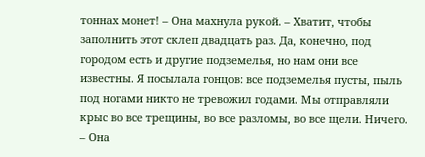тоннах монет! – Она махнула рукой. – Хватит, чтобы заполнить этот склеп двадцать раз. Да, конечно, под городом есть и другие подземелья, но нам они все известны. Я посылала гонцов: все подземелья пусты, пыль под ногами никто не тревожил годами. Мы отправляли крыс во все трещины, во все разломы, во все щели. Ничего. – Она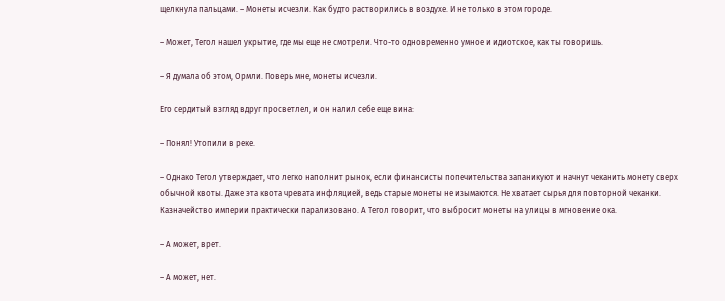щелкнула пальцами. – Монеты исчезли. Как будто растворились в воздухе. И не только в этом городе.

– Может, Тегол нашел укрытие, где мы еще не смотрели. Что-то одновременно умное и идиотское, как ты говоришь.

– Я думала об этом, Ормли. Поверь мне, монеты исчезли.

Его сердитый взгляд вдруг просветлел, и он налил себе еще вина:

– Понял! Утопили в реке.

– Однако Тегол утверждает, что легко наполнит рынок, если финансисты попечительства запаникуют и начнут чеканить монету сверх обычной квоты. Даже эта квота чревата инфляцией, ведь старые монеты не изымаются. Не хватает сырья для повторной чеканки. Казначейство империи практически парализовано. А Тегол говорит, что выбросит монеты на улицы в мгновение ока.

– А может, врет.

– А может, нет.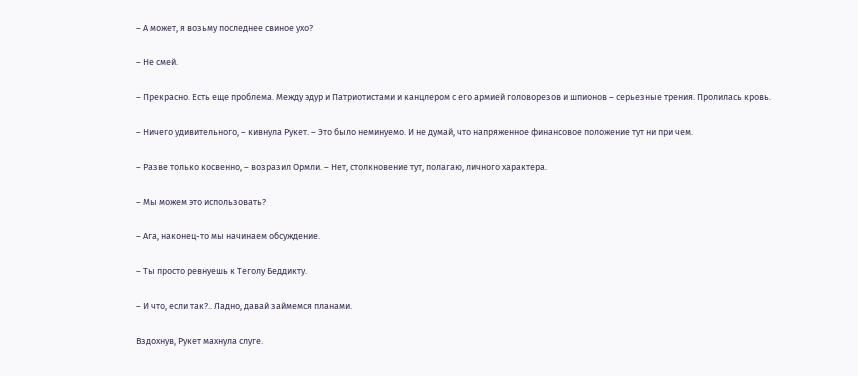– А может, я возьму последнее свиное ухо?

– Не смей.

– Прекрасно. Есть еще проблема. Между эдур и Патриотистами и канцлером с его армией головорезов и шпионов – серьезные трения. Пролилась кровь.

– Ничего удивительного, – кивнула Рукет. – Это было неминуемо. И не думай, что напряженное финансовое положение тут ни при чем.

– Разве только косвенно, – возразил Ормли. – Нет, столкновение тут, полагаю, личного характера.

– Мы можем это использовать?

– Ага, наконец-то мы начинаем обсуждение.

– Ты просто ревнуешь к Теголу Беддикту.

– И что, если так?.. Ладно, давай займемся планами.

Вздохнув, Рукет махнула слуге.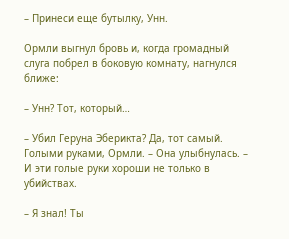– Принеси еще бутылку, Унн.

Ормли выгнул бровь и, когда громадный слуга побрел в боковую комнату, нагнулся ближе:

– Унн? Тот, который…

– Убил Геруна Эберикта? Да, тот самый. Голыми руками, Ормли. – Она улыбнулась. – И эти голые руки хороши не только в убийствах.

– Я знал! Ты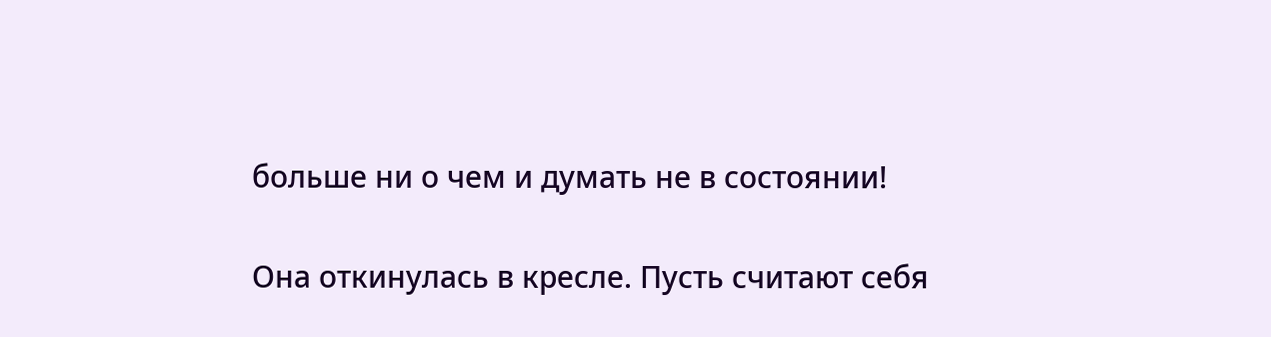больше ни о чем и думать не в состоянии!

Она откинулась в кресле. Пусть считают себя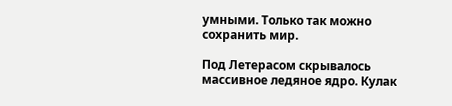умными. Только так можно сохранить мир.

Под Летерасом скрывалось массивное ледяное ядро. Кулак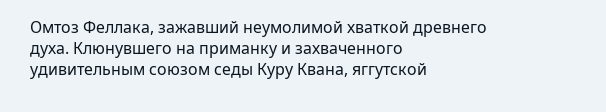Омтоз Феллака, зажавший неумолимой хваткой древнего духа. Клюнувшего на приманку и захваченного удивительным союзом седы Куру Квана, яггутской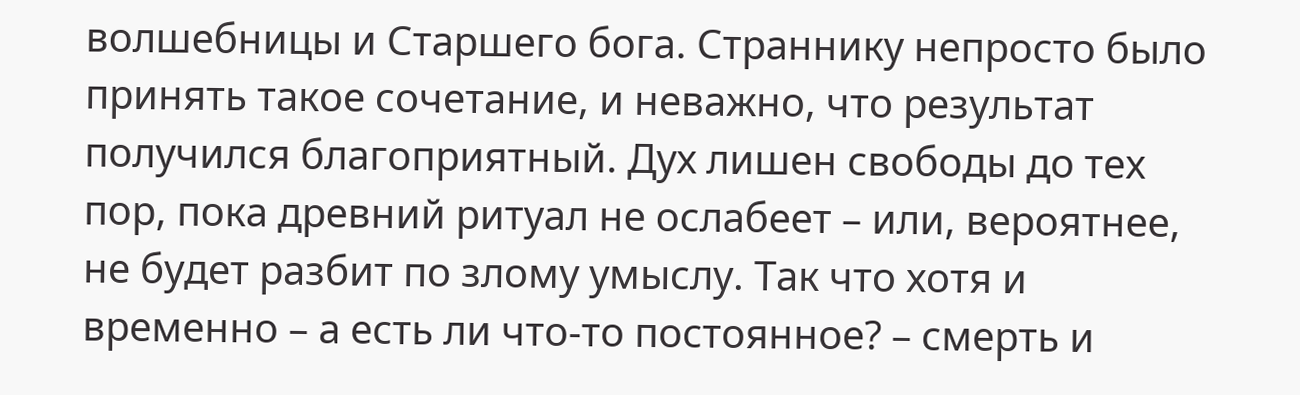волшебницы и Старшего бога. Страннику непросто было принять такое сочетание, и неважно, что результат получился благоприятный. Дух лишен свободы до тех пор, пока древний ритуал не ослабеет – или, вероятнее, не будет разбит по злому умыслу. Так что хотя и временно – а есть ли что-то постоянное? – смерть и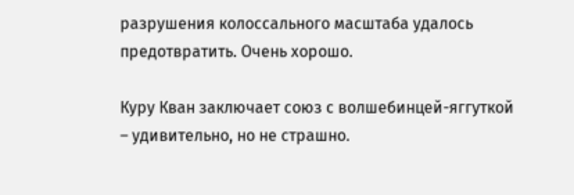разрушения колоссального масштаба удалось предотвратить. Очень хорошо.

Куру Кван заключает союз с волшебинцей-яггуткой – удивительно, но не страшно.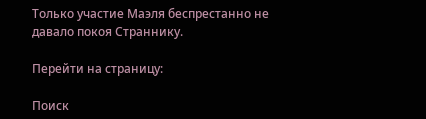Только участие Маэля беспрестанно не давало покоя Страннику.

Перейти на страницу:

Поиск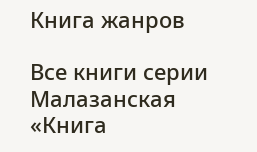Книга жанров

Все книги серии Малазанская «Книга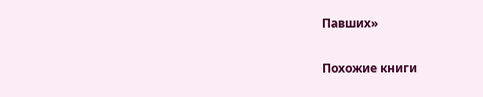Павших»

Похожие книги